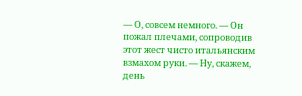— О, совсем немного. — Он пожал плечами, сопроводив этот жест чисто итальянским взмахом руки. — Ну, скажем, день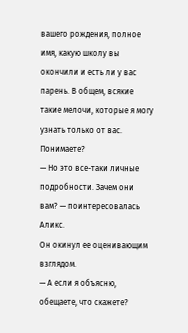вашего рождения, полное имя, какую школу вы окончили и есть ли у вас парень. В общем, всякие такие мелочи, которые я могу узнать только от вас. Понимаете?
— Но это все-таки личные подробности. Зачем они вам? — поинтересовалась Аликс.
Он окинул ее оценивающим взглядом.
— А если я объясню, обещаете, что скажете?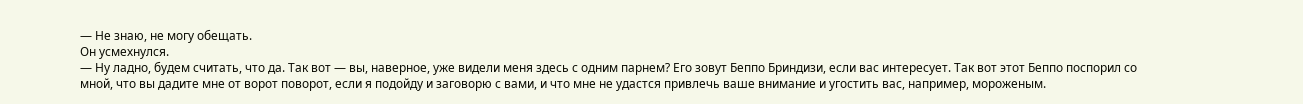— Не знаю, не могу обещать.
Он усмехнулся.
— Ну ладно, будем считать, что да. Так вот — вы, наверное, уже видели меня здесь с одним парнем? Его зовут Беппо Бриндизи, если вас интересует. Так вот этот Беппо поспорил со мной, что вы дадите мне от ворот поворот, если я подойду и заговорю с вами, и что мне не удастся привлечь ваше внимание и угостить вас, например, мороженым.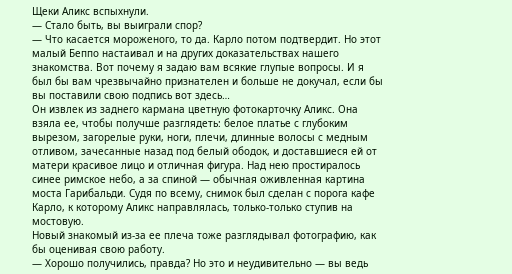Щеки Аликс вспыхнули.
— Стало быть, вы выиграли спор?
— Что касается мороженого, то да. Карло потом подтвердит. Но этот малый Беппо настаивал и на других доказательствах нашего знакомства. Вот почему я задаю вам всякие глупые вопросы. И я был бы вам чрезвычайно признателен и больше не докучал, если бы вы поставили свою подпись вот здесь…
Он извлек из заднего кармана цветную фотокарточку Аликс. Она взяла ее, чтобы получше разглядеть: белое платье с глубоким вырезом, загорелые руки, ноги, плечи, длинные волосы с медным отливом, зачесанные назад под белый ободок, и доставшиеся ей от матери красивое лицо и отличная фигура. Над нею простиралось синее римское небо, а за спиной — обычная оживленная картина моста Гарибальди. Судя по всему, снимок был сделан с порога кафе Карло, к которому Аликс направлялась, только-только ступив на мостовую.
Новый знакомый из-за ее плеча тоже разглядывал фотографию, как бы оценивая свою работу.
— Хорошо получились, правда? Но это и неудивительно — вы ведь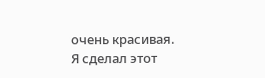очень красивая. Я сделал этот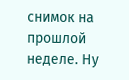снимок на прошлой неделе. Ну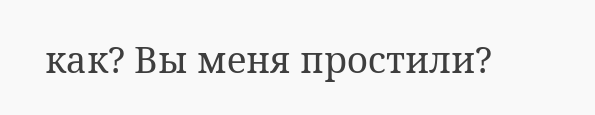как? Вы меня простили?